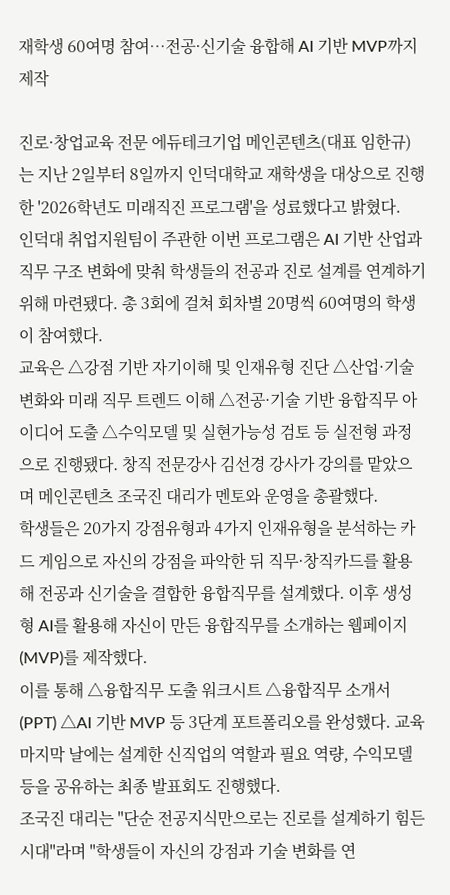재학생 60여명 참여…전공·신기술 융합해 AI 기반 MVP까지 제작

진로·창업교육 전문 에듀테크기업 메인콘텐츠(대표 임한규)는 지난 2일부터 8일까지 인덕대학교 재학생을 대상으로 진행한 '2026학년도 미래직진 프로그램'을 성료했다고 밝혔다.
인덕대 취업지원팀이 주관한 이번 프로그램은 AI 기반 산업과 직무 구조 변화에 맞춰 학생들의 전공과 진로 설계를 연계하기 위해 마련됐다. 총 3회에 걸쳐 회차별 20명씩 60여명의 학생이 참여했다.
교육은 △강점 기반 자기이해 및 인재유형 진단 △산업·기술 변화와 미래 직무 트렌드 이해 △전공·기술 기반 융합직무 아이디어 도출 △수익모델 및 실현가능성 검토 등 실전형 과정으로 진행됐다. 창직 전문강사 김선경 강사가 강의를 맡았으며 메인콘텐츠 조국진 대리가 멘토와 운영을 총괄했다.
학생들은 20가지 강점유형과 4가지 인재유형을 분석하는 카드 게임으로 자신의 강점을 파악한 뒤 직무·창직카드를 활용해 전공과 신기술을 결합한 융합직무를 설계했다. 이후 생성형 AI를 활용해 자신이 만든 융합직무를 소개하는 웹페이지(MVP)를 제작했다.
이를 통해 △융합직무 도출 워크시트 △융합직무 소개서(PPT) △AI 기반 MVP 등 3단계 포트폴리오를 완성했다. 교육 마지막 날에는 설계한 신직업의 역할과 필요 역량, 수익모델 등을 공유하는 최종 발표회도 진행했다.
조국진 대리는 "단순 전공지식만으로는 진로를 설계하기 힘든 시대"라며 "학생들이 자신의 강점과 기술 변화를 연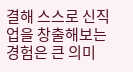결해 스스로 신직업을 창출해보는 경험은 큰 의미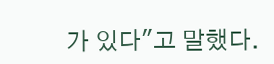가 있다"고 말했다.